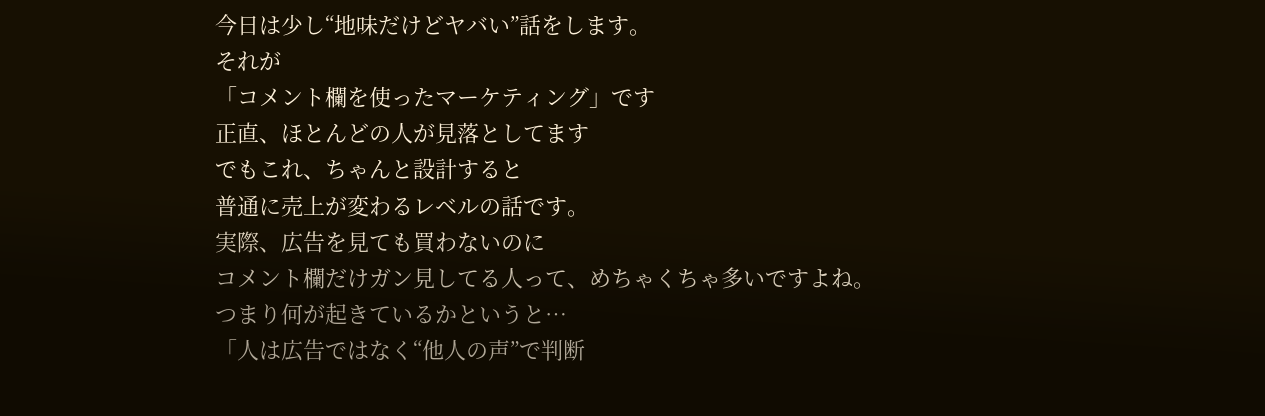今日は少し“地味だけどヤバい”話をします。
それが
「コメント欄を使ったマーケティング」です
正直、ほとんどの人が見落としてます
でもこれ、ちゃんと設計すると
普通に売上が変わるレベルの話です。
実際、広告を見ても買わないのに
コメント欄だけガン見してる人って、めちゃくちゃ多いですよね。
つまり何が起きているかというと…
「人は広告ではなく“他人の声”で判断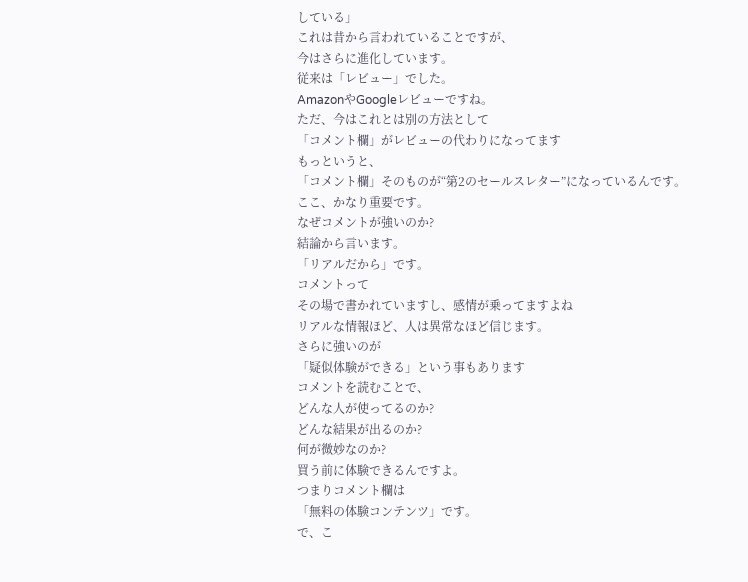している」
これは昔から言われていることですが、
今はさらに進化しています。
従来は「レビュー」でした。
AmazonやGoogleレビューですね。
ただ、今はこれとは別の方法として
「コメント欄」がレビューの代わりになってます
もっというと、
「コメント欄」そのものが“第2のセールスレター”になっているんです。
ここ、かなり重要です。
なぜコメントが強いのか?
結論から言います。
「リアルだから」です。
コメントって
その場で書かれていますし、感情が乗ってますよね
リアルな情報ほど、人は異常なほど信じます。
さらに強いのが
「疑似体験ができる」という事もあります
コメントを読むことで、
どんな人が使ってるのか?
どんな結果が出るのか?
何が微妙なのか?
買う前に体験できるんですよ。
つまりコメント欄は
「無料の体験コンテンツ」です。
で、こ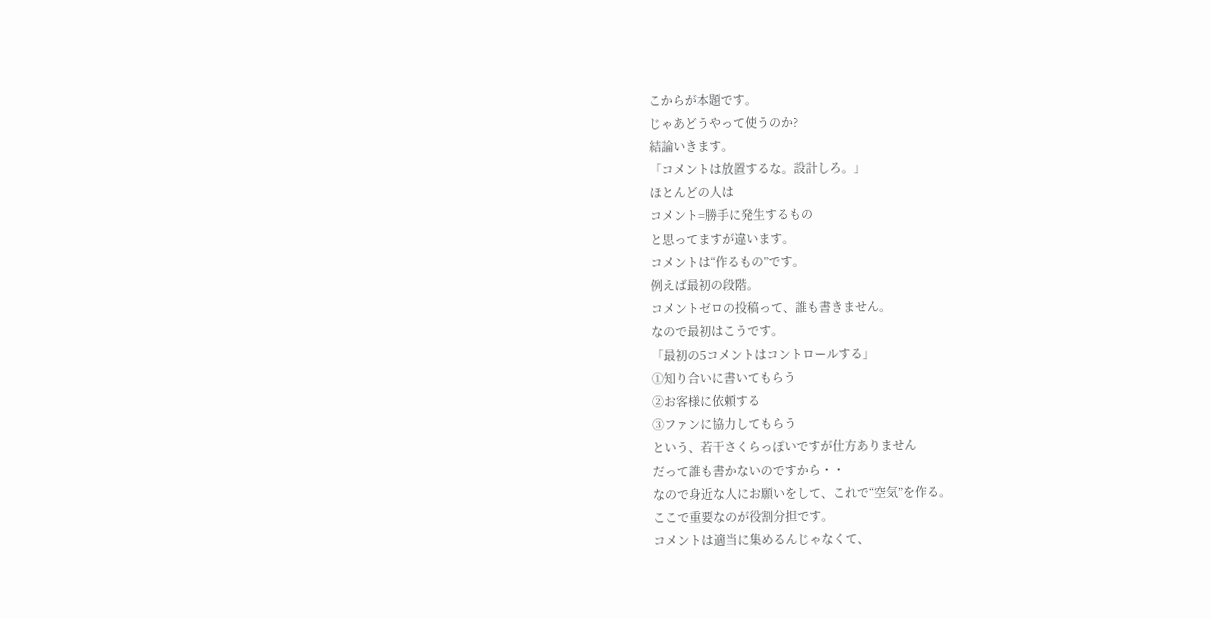こからが本題です。
じゃあどうやって使うのか?
結論いきます。
「コメントは放置するな。設計しろ。」
ほとんどの人は
コメント=勝手に発生するもの
と思ってますが違います。
コメントは“作るもの”です。
例えば最初の段階。
コメントゼロの投稿って、誰も書きません。
なので最初はこうです。
「最初の5コメントはコントロールする」
①知り合いに書いてもらう
②お客様に依頼する
③ファンに協力してもらう
という、若干さくらっぽいですが仕方ありません
だって誰も書かないのですから・・
なので身近な人にお願いをして、これで“空気”を作る。
ここで重要なのが役割分担です。
コメントは適当に集めるんじゃなくて、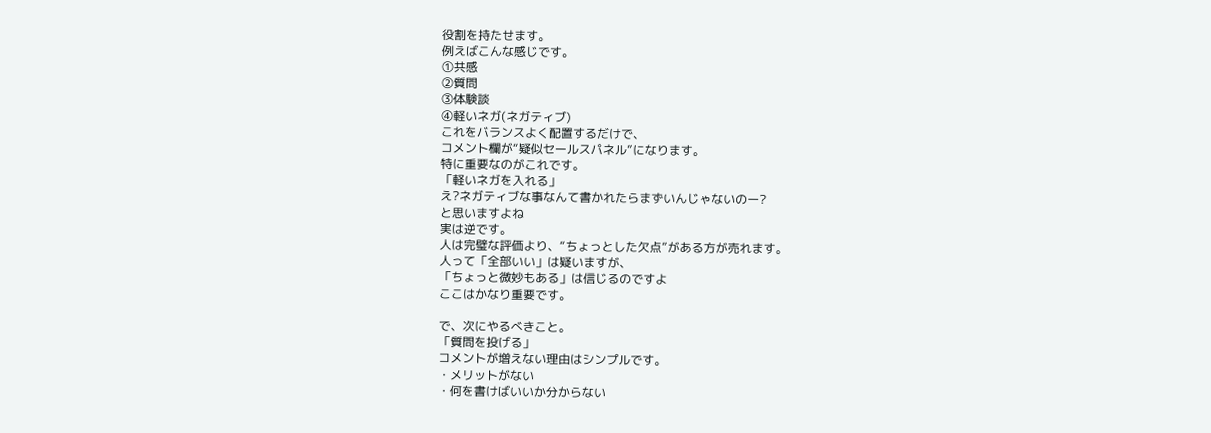役割を持たせます。
例えばこんな感じです。
①共感
②質問
③体験談
④軽いネガ(ネガティブ)
これをバランスよく配置するだけで、
コメント欄が“疑似セールスパネル”になります。
特に重要なのがこれです。
「軽いネガを入れる」
え?ネガティブな事なんて書かれたらまずいんじゃないのー?
と思いますよね
実は逆です。
人は完璧な評価より、“ちょっとした欠点”がある方が売れます。
人って「全部いい」は疑いますが、
「ちょっと微妙もある」は信じるのですよ
ここはかなり重要です。

で、次にやるべきこと。
「質問を投げる」
コメントが増えない理由はシンプルです。
・メリットがない
・何を書けばいいか分からない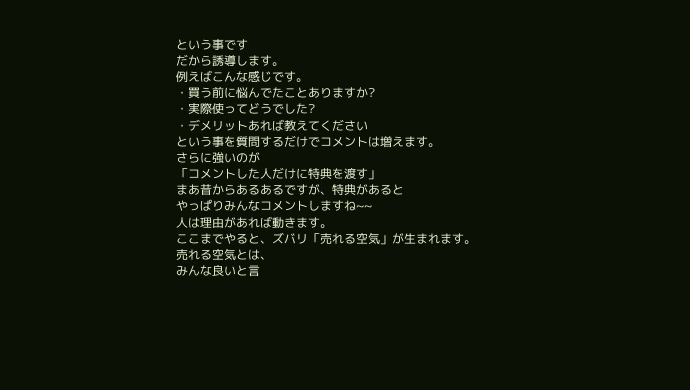という事です
だから誘導します。
例えばこんな感じです。
・買う前に悩んでたことありますか?
・実際使ってどうでした?
・デメリットあれば教えてください
という事を質問するだけでコメントは増えます。
さらに強いのが
「コメントした人だけに特典を渡す」
まあ昔からあるあるですが、特典があると
やっぱりみんなコメントしますね~~
人は理由があれば動きます。
ここまでやると、ズバリ「売れる空気」が生まれます。
売れる空気とは、
みんな良いと言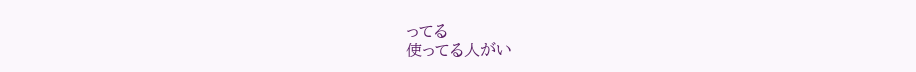ってる
使ってる人がい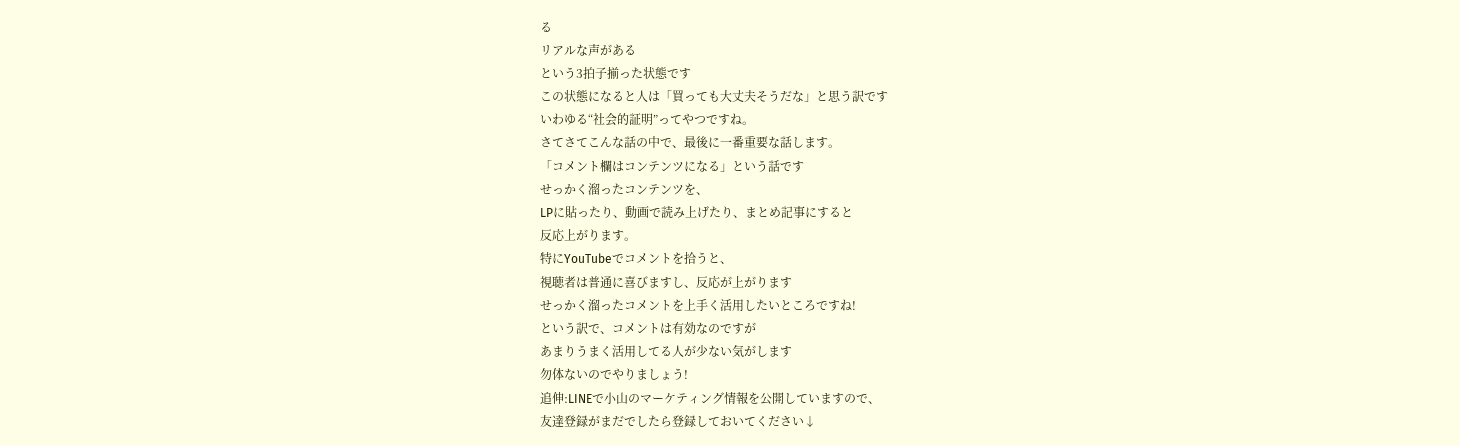る
リアルな声がある
という3拍子揃った状態です
この状態になると人は「買っても大丈夫そうだな」と思う訳です
いわゆる“社会的証明”ってやつですね。
さてさてこんな話の中で、最後に一番重要な話します。
「コメント欄はコンテンツになる」という話です
せっかく溜ったコンテンツを、
LPに貼ったり、動画で読み上げたり、まとめ記事にすると
反応上がります。
特にYouTubeでコメントを拾うと、
視聴者は普通に喜びますし、反応が上がります
せっかく溜ったコメントを上手く活用したいところですね!
という訳で、コメントは有効なのですが
あまりうまく活用してる人が少ない気がします
勿体ないのでやりましょう!
追伸:LINEで小山のマーケティング情報を公開していますので、
友達登録がまだでしたら登録しておいてください↓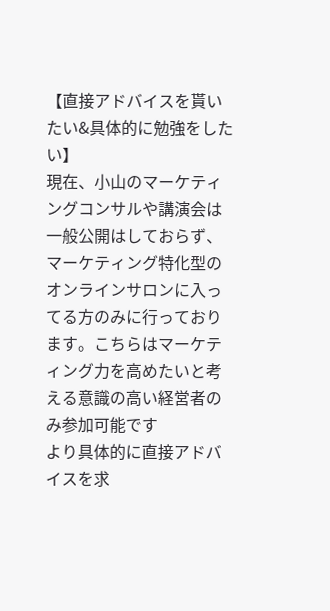【直接アドバイスを貰いたい&具体的に勉強をしたい】
現在、小山のマーケティングコンサルや講演会は一般公開はしておらず、マーケティング特化型のオンラインサロンに入ってる方のみに行っております。こちらはマーケティング力を高めたいと考える意識の高い経営者のみ参加可能です
より具体的に直接アドバイスを求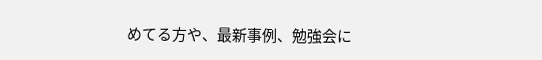めてる方や、最新事例、勉強会に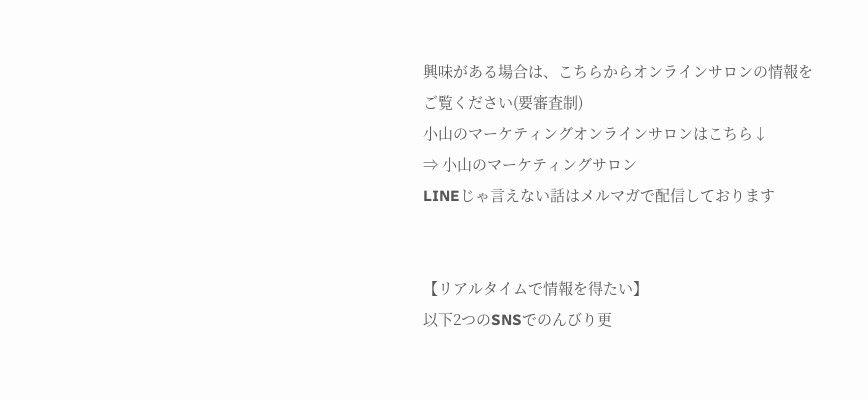興味がある場合は、こちらからオンラインサロンの情報をご覧ください(要審査制)
小山のマーケティングオンラインサロンはこちら↓
⇒ 小山のマーケティングサロン
LINEじゃ言えない話はメルマガで配信しております


【リアルタイムで情報を得たい】
以下2つのSNSでのんびり更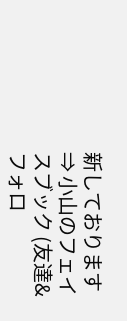新しております
⇒ 小山のフェイスブック (友達&フォロ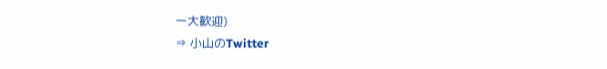ー大歓迎)
⇒ 小山のTwitter